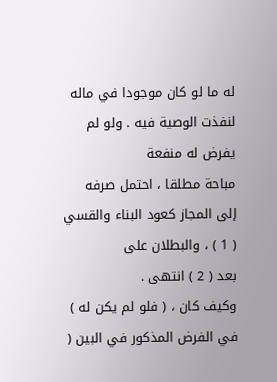له ما لو كان موجودا في ماله لنفذت الوصية فيه . ولو لم يفرض له منفعة
مباحة مطلقا ، احتمل صرفه إلى المجاز كعود البناء والقسي ( 1 ) ، والبطلان على
بعد ( 2 ) انتهى .
وكيف كان ، ( فلو لم يكن له ) في الفرض المذكور في البين (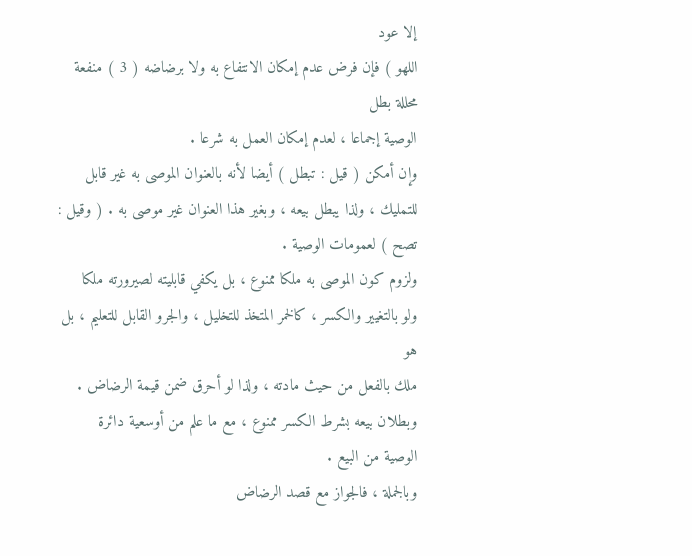إلا عود
اللهو ) فإن فرض عدم إمكان الانتفاع به ولا برضاضه ( 3 ) منفعة محللة بطل
الوصية إجماعا ، لعدم إمكان العمل به شرعا .
وإن أمكن ( قيل : تبطل ) أيضا لأنه بالعنوان الموصى به غير قابل
للتمليك ، ولذا يبطل بيعه ، وبغير هذا العنوان غير موصى به . ( وقيل :
تصح ) لعمومات الوصية .
ولزوم كون الموصى به ملكا ممنوع ، بل يكفي قابليته لصيرورته ملكا
ولو بالتغيير والكسر ، كالخمر المتخذ للتخليل ، والجرو القابل للتعليم ، بل هو
ملك بالفعل من حيث مادته ، ولذا لو أحرق ضمن قيمة الرضاض .
وبطلان بيعه بشرط الكسر ممنوع ، مع ما علم من أوسعية دائرة
الوصية من البيع .
وبالجملة ، فالجواز مع قصد الرضاض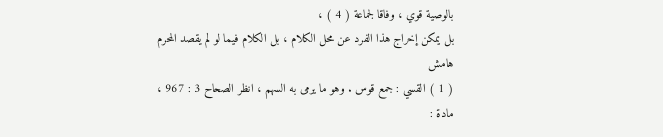بالوصية قوي ، وفاقا لجماعة ( 4 ) ،
بل يمكن إخراج هذا الفرد عن محل الكلام ، بل الكلام فيما لو لم يقصد المحرم
هامش
( 1 ) القسي : جمع قوس . وهو ما يرمى به السهم ، انظر الصحاح 3 : 967 ، مادة :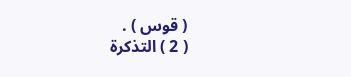( قوس ) .
( 2 ) التذكرة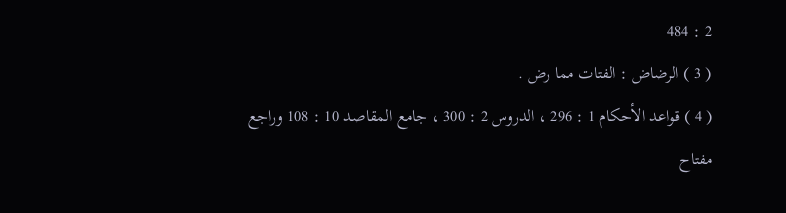2 : 484
( 3 ) الرضاض : الفتات مما رض .
( 4 ) قواعد الأحكام 1 : 296 ، الدروس 2 : 300 ، جامع المقاصد 10 : 108 وراجع
مفتاح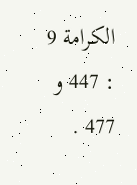الكرامة 9 : 447 و 477 .